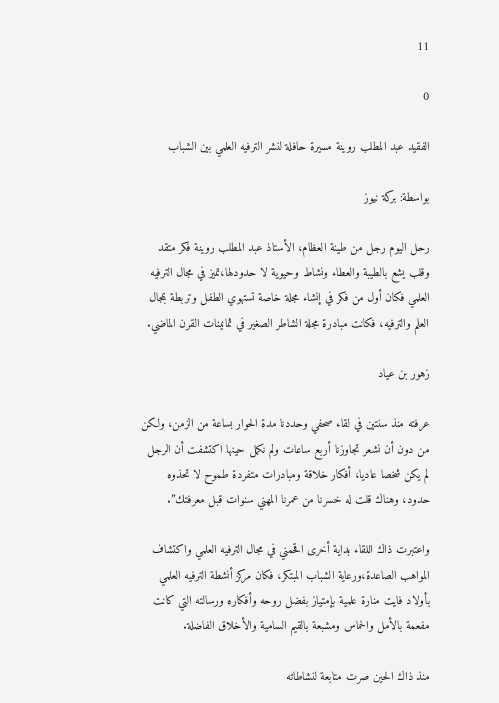11

0

الفقيد عبد المطلب روينة مسيرة حافلة لنشر الترفيه العلمي بين الشباب

بواسطة: بركة نيوز

رحل اليوم رجل من طينة العظام، الأستاذ عبد المطلب روينة فكر متقد وقلب يشع بالطيبة والعطاء ونشاط وحيوية لا حدودلها،تميز في مجال الترفيه العلمي فكان أول من فكر في إنشاء مجلة خاصة تستهوي الطفل وتربطة بمجال العلم والترفيه، فكانت مبادرة مجلة الشاطر الصغير في ثمانينات القرن الماضي.

زهور بن عياد

عرفته منذ سنتين في لقاء صحفي وحددنا مدة الحوار بساعة من الزمن، ولكن من دون أن نشعر تجاوزنا أربع ساعات ولم نكمل حينها اكتشفت أن الرجل لم يكن شخصا عاديا، أفكار خلاقة ومبادرات متفردة طموح لا تحذوه حدود، وهناك قلت له خسرنا من عمرنا المهني سنوات قبل معرفتك”.

واعتبرت ذاك اللقاء بداية أخرى اقحمني في مجال الترفيه العلمي واكتشاف المواهب الصاعدة،ورعاية الشباب المبتكر، فكان مركز أنشطة الترفيه العلمي بأولاد فايت منارة علمية بإمتياز بفضل روحه وأفكاره ورسالته التي كانت مفعمة بالأمل والحماس ومشبعة بالقيم السامية والأخلاق الفاضلة.

منذ ذاك الحين صرت متابعة لنشاطاته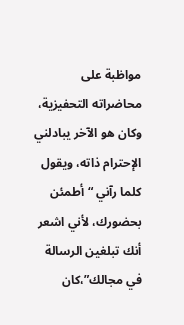مواظبة على محاضراته التحفيزية، وكان هو الآخر يبادلني الإحترام ذاته، ويقول كلما رآني “أطمئن بحضورك، لأني اشعر أنك تبلغين الرسالة في مجالك”،كان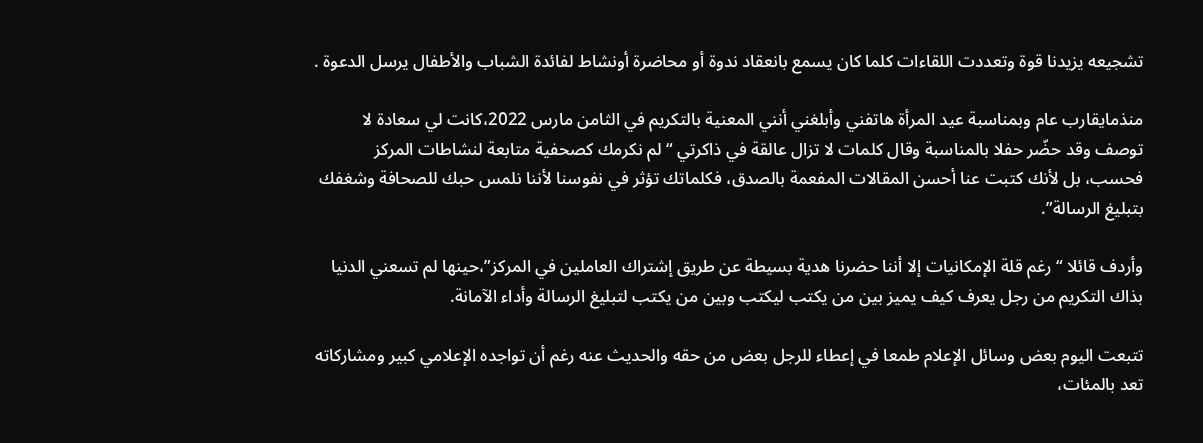تشجيعه يزيدنا قوة وتعددت اللقاءات كلما كان يسمع بانعقاد ندوة أو محاضرة أونشاط لفائدة الشباب والأطفال يرسل الدعوة .

منذمايقارب عام وبمناسبة عيد المرأة هاتفني وأبلغني أنني المعنية بالتكريم في الثامن مارس 2022،كانت لي سعادة لا توصف وقد حضّر حفلا بالمناسبة وقال كلمات لا تزال عالقة في ذاكرتي “لم نكرمك كصحفية متابعة لنشاطات المركز فحسب، بل لأنك كتبت عنا أحسن المقالات المفعمة بالصدق، فكلماتك تؤثر في نفوسنا لأننا نلمس حبك للصحافة وشغفك بتبليغ الرسالة”.

وأردف قائلا “رغم قلة الإمكانيات إلا أننا حضرنا هدية بسيطة عن طريق إشتراك العاملين في المركز”،حينها لم تسعني الدنيا بذاك التكريم من رجل يعرف كيف يميز بين من يكتب ليكتب وبين من يكتب لتبليغ الرسالة وأداء الآمانة.

تتبعت اليوم بعض وسائل الإعلام طمعا في إعطاء للرجل بعض من حقه والحديث عنه رغم أن تواجده الإعلامي كبير ومشاركاته تعد بالمئات،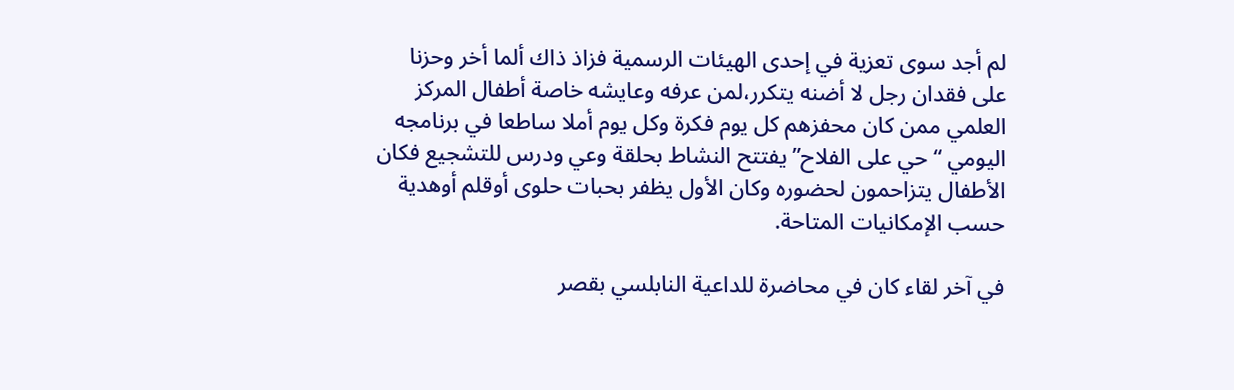لم أجد سوى تعزية في إحدى الهيئات الرسمية فزاذ ذاك ألما أخر وحزنا على فقدان رجل لا أضنه يتكرر،لمن عرفه وعايشه خاصة أطفال المركز العلمي ممن كان محفزهم كل يوم فكرة وكل يوم أملا ساطعا في برنامجه اليومي “حي على الفلاح” يفتتح النشاط بحلقة وعي ودرس للتشجيع فكان الأطفال يتزاحمون لحضوره وكان الأول يظفر بحبات حلوى أوقلم أوهدية حسب الإمكانيات المتاحة.

في آخر لقاء كان في محاضرة للداعية النابلسي بقصر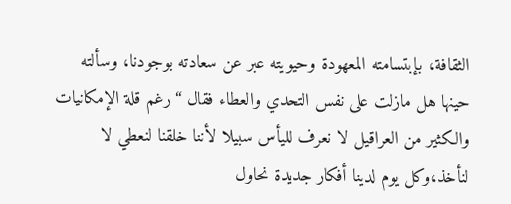الثقافة، بإبتسامته المعهودة وحيويته عبر عن سعادته بوجودنا، وسألته حينها هل مازلت على نفس التحدي والعطاء فقال “رغم قلة الإمكانيات والكثير من العراقيل لا نعرف لليأس سبيلا لأننا خلقنا لنعطي لا لنأخذ،وكل يوم لدينا أفكار جديدة نحاول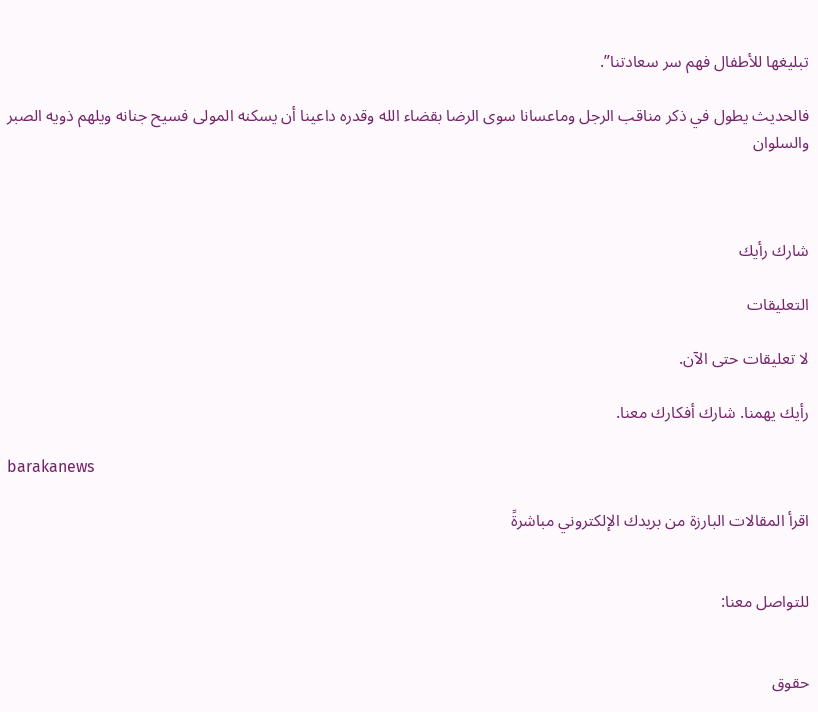تبليغها للأطفال فهم سر سعادتنا”.

فالحديث يطول في ذكر مناقب الرجل وماعسانا سوى الرضا بقضاء الله وقدره داعينا أن يسكنه المولى فسيح جنانه ويلهم ذويه الصبر والسلوان



شارك رأيك

التعليقات

لا تعليقات حتى الآن.

رأيك يهمنا. شارك أفكارك معنا.

barakanews

اقرأ المقالات البارزة من بريدك الإلكتروني مباشرةً


للتواصل معنا:


حقوق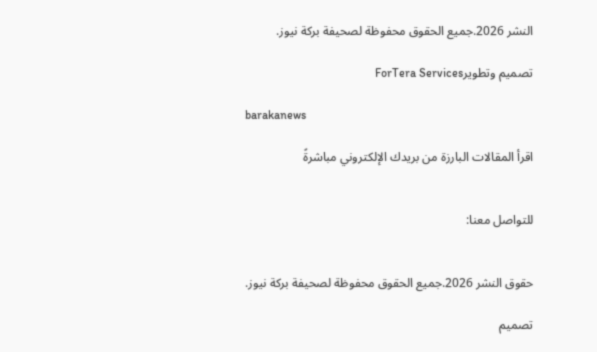النشر 2026.جميع الحقوق محفوظة لصحيفة بركة نيوز.

تصميم وتطويرForTera Services

barakanews

اقرأ المقالات البارزة من بريدك الإلكتروني مباشرةً


للتواصل معنا:


حقوق النشر 2026.جميع الحقوق محفوظة لصحيفة بركة نيوز.

تصميم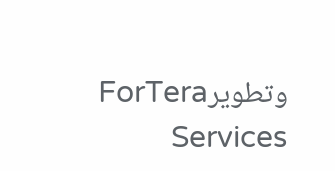وتطويرForTera Services